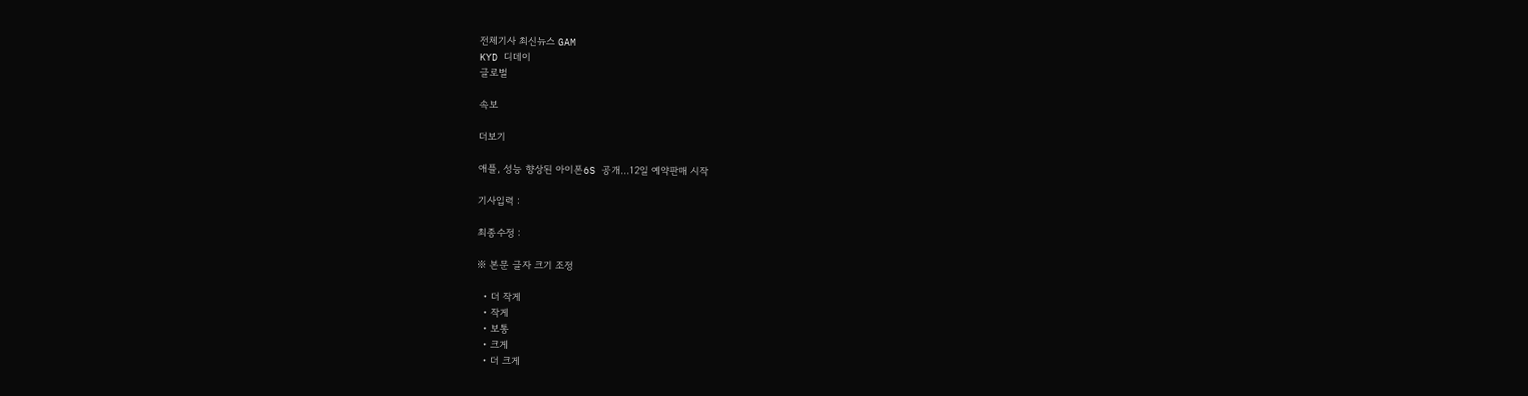전체기사 최신뉴스 GAM
KYD 디데이
글로벌

속보

더보기

애플, 성능 향상된 아이폰6S 공개…12일 예약판매 시작

기사입력 :

최종수정 :

※ 본문 글자 크기 조정

  • 더 작게
  • 작게
  • 보통
  • 크게
  • 더 크게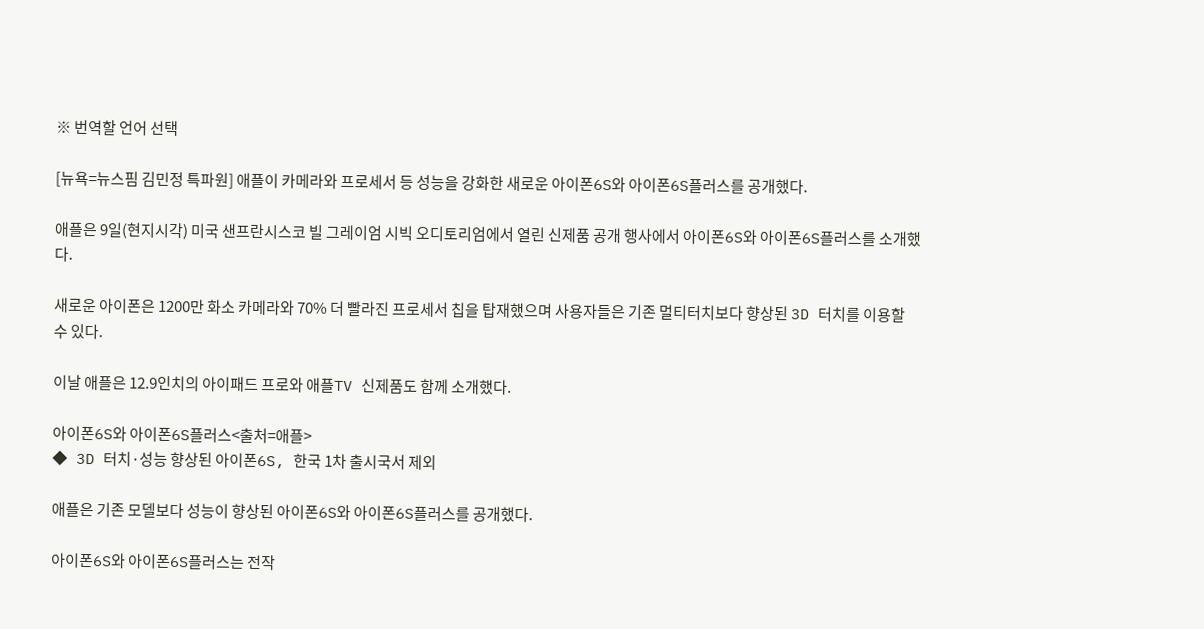※ 번역할 언어 선택

[뉴욕=뉴스핌 김민정 특파원] 애플이 카메라와 프로세서 등 성능을 강화한 새로운 아이폰6S와 아이폰6S플러스를 공개했다.

애플은 9일(현지시각) 미국 샌프란시스코 빌 그레이엄 시빅 오디토리엄에서 열린 신제품 공개 행사에서 아이폰6S와 아이폰6S플러스를 소개했다.

새로운 아이폰은 1200만 화소 카메라와 70% 더 빨라진 프로세서 칩을 탑재했으며 사용자들은 기존 멀티터치보다 향상된 3D 터치를 이용할 수 있다.

이날 애플은 12.9인치의 아이패드 프로와 애플TV 신제품도 함께 소개했다.

아이폰6S와 아이폰6S플러스<출처=애플>
◆ 3D 터치·성능 향상된 아이폰6S, 한국 1차 출시국서 제외

애플은 기존 모델보다 성능이 향상된 아이폰6S와 아이폰6S플러스를 공개했다.

아이폰6S와 아이폰6S플러스는 전작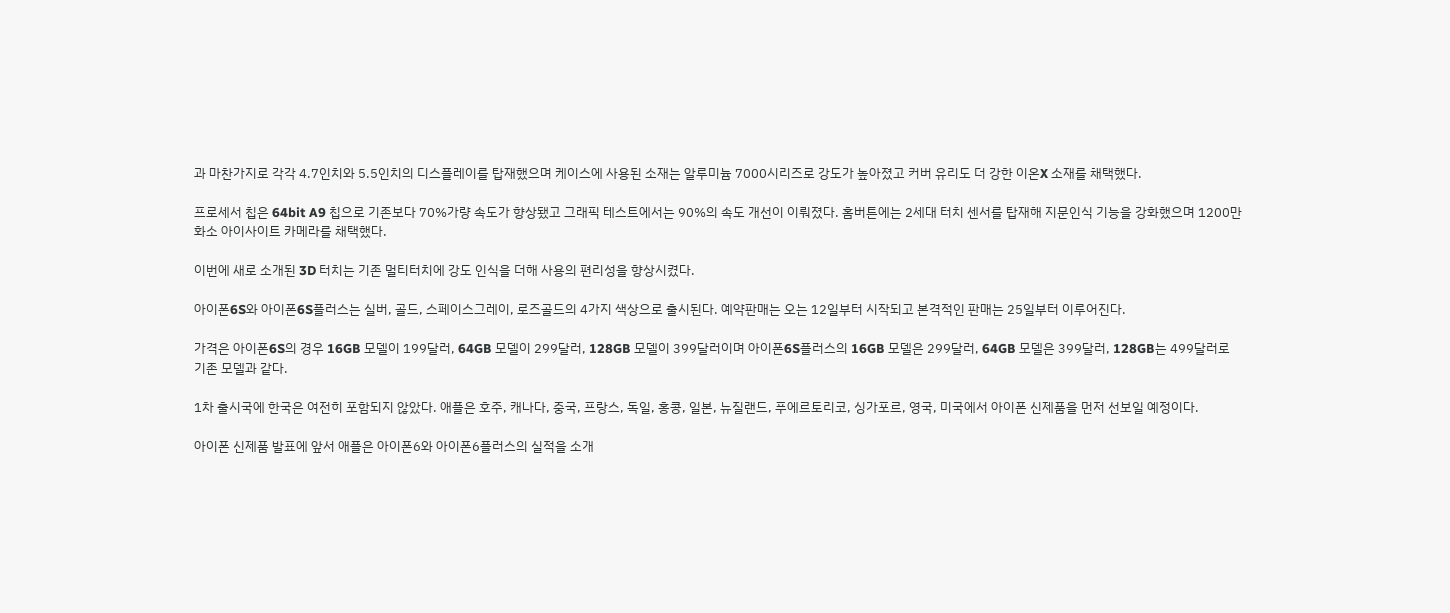과 마찬가지로 각각 4.7인치와 5.5인치의 디스플레이를 탑재했으며 케이스에 사용된 소재는 알루미늄 7000시리즈로 강도가 높아졌고 커버 유리도 더 강한 이온X 소재를 채택했다.

프로세서 칩은 64bit A9 칩으로 기존보다 70%가량 속도가 향상됐고 그래픽 테스트에서는 90%의 속도 개선이 이뤄졌다. 홈버튼에는 2세대 터치 센서를 탑재해 지문인식 기능을 강화했으며 1200만 화소 아이사이트 카메라를 채택했다.

이번에 새로 소개된 3D 터치는 기존 멀티터치에 강도 인식을 더해 사용의 편리성을 향상시켰다.

아이폰6S와 아이폰6S플러스는 실버, 골드, 스페이스그레이, 로즈골드의 4가지 색상으로 출시된다. 예약판매는 오는 12일부터 시작되고 본격적인 판매는 25일부터 이루어진다.

가격은 아이폰6S의 경우 16GB 모델이 199달러, 64GB 모델이 299달러, 128GB 모델이 399달러이며 아이폰6S플러스의 16GB 모델은 299달러, 64GB 모델은 399달러, 128GB는 499달러로 기존 모델과 같다.

1차 출시국에 한국은 여전히 포함되지 않았다. 애플은 호주, 캐나다, 중국, 프랑스, 독일, 홍콩, 일본, 뉴질랜드, 푸에르토리코, 싱가포르, 영국, 미국에서 아이폰 신제품을 먼저 선보일 예정이다.

아이폰 신제품 발표에 앞서 애플은 아이폰6와 아이폰6플러스의 실적을 소개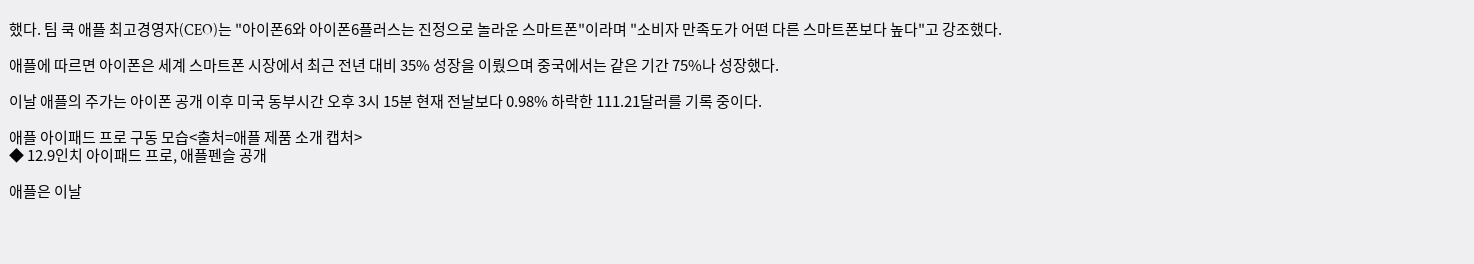했다. 팀 쿡 애플 최고경영자(CEO)는 "아이폰6와 아이폰6플러스는 진정으로 놀라운 스마트폰"이라며 "소비자 만족도가 어떤 다른 스마트폰보다 높다"고 강조했다.

애플에 따르면 아이폰은 세계 스마트폰 시장에서 최근 전년 대비 35% 성장을 이뤘으며 중국에서는 같은 기간 75%나 성장했다.

이날 애플의 주가는 아이폰 공개 이후 미국 동부시간 오후 3시 15분 현재 전날보다 0.98% 하락한 111.21달러를 기록 중이다.

애플 아이패드 프로 구동 모습<출처=애플 제품 소개 캡처>
◆ 12.9인치 아이패드 프로, 애플펜슬 공개

애플은 이날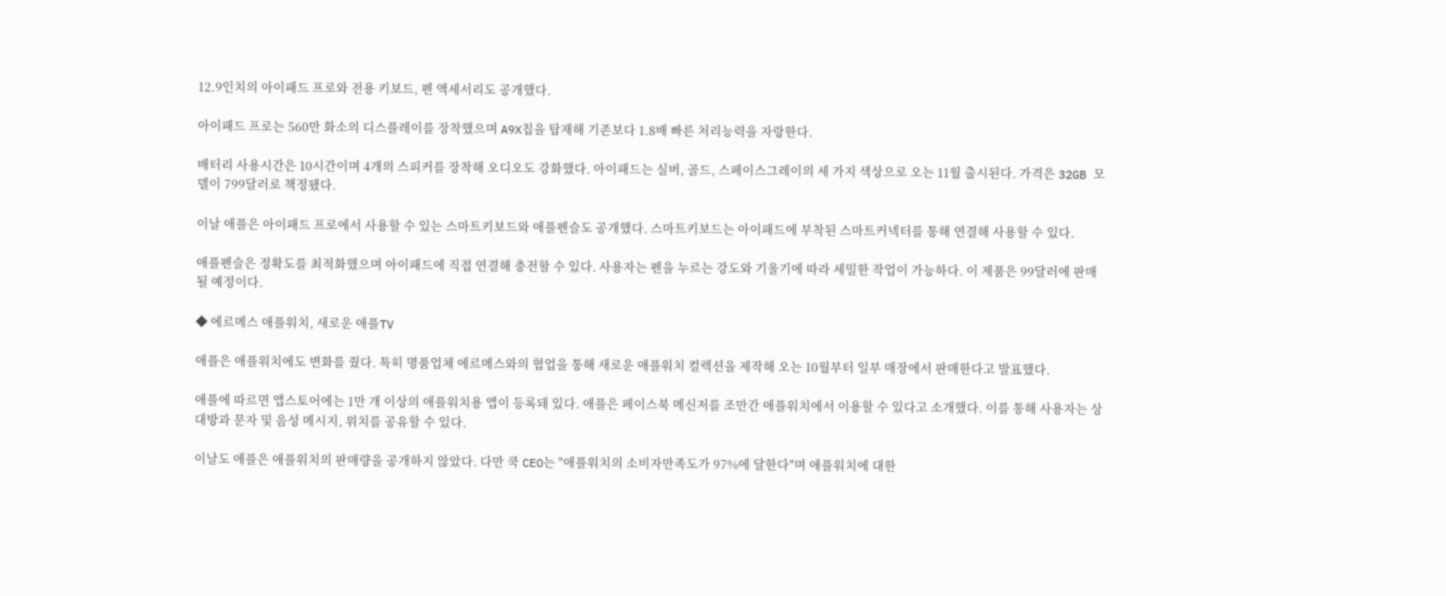12.9인치의 아이패드 프로와 전용 키보드, 펜 액세서리도 공개했다.

아이패드 프로는 560만 화소의 디스플레이를 장착했으며 A9X칩을 탑재해 기존보다 1.8배 빠른 처리능력을 자랑한다.

배터리 사용시간은 10시간이며 4개의 스피커를 장착해 오디오도 강화했다. 아이패드는 실버, 골드, 스페이스그레이의 세 가지 색상으로 오는 11월 출시된다. 가격은 32GB 모델이 799달러로 책정됐다.

이날 애플은 아이패드 프로에서 사용할 수 있는 스마트키보드와 애플펜슬도 공개했다. 스마트키보드는 아이패드에 부착된 스마트커넥터를 통해 연결해 사용할 수 있다.

애플펜슬은 정확도를 최적화했으며 아이패드에 직접 연결해 충전할 수 있다. 사용자는 펜을 누르는 강도와 기울기에 따라 세밀한 작업이 가능하다. 이 제품은 99달러에 판매될 예정이다.

◆ 에르메스 애플워치, 새로운 애플TV

애플은 애플워치에도 변화를 줬다. 특히 명품업체 에르메스와의 협업을 통해 새로운 애플워치 컬렉션을 제작해 오는 10월부터 일부 매장에서 판매한다고 발표했다.

애플에 따르면 앱스토어에는 1만 개 이상의 애플워치용 앱이 등록돼 있다. 애플은 페이스북 메신저를 조만간 애플워치에서 이용할 수 있다고 소개했다. 이를 통해 사용자는 상대방과 문자 및 음성 메시지, 위치를 공유할 수 있다.

이날도 애플은 애플워치의 판매량을 공개하지 않았다. 다만 쿡 CEO는 "애플워치의 소비자만족도가 97%에 달한다"며 애플워치에 대한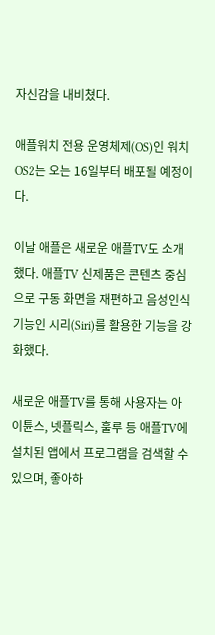자신감을 내비쳤다.

애플워치 전용 운영체제(OS)인 워치OS2는 오는 16일부터 배포될 예정이다.

이날 애플은 새로운 애플TV도 소개했다. 애플TV 신제품은 콘텐츠 중심으로 구동 화면을 재편하고 음성인식 기능인 시리(Siri)를 활용한 기능을 강화했다.

새로운 애플TV를 통해 사용자는 아이튠스, 넷플릭스, 훌루 등 애플TV에 설치된 앱에서 프로그램을 검색할 수 있으며, 좋아하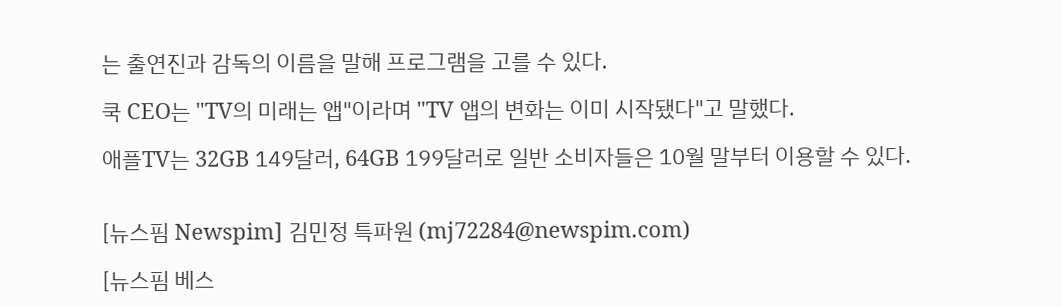는 출연진과 감독의 이름을 말해 프로그램을 고를 수 있다.

쿡 CEO는 "TV의 미래는 앱"이라며 "TV 앱의 변화는 이미 시작됐다"고 말했다.

애플TV는 32GB 149달러, 64GB 199달러로 일반 소비자들은 10월 말부터 이용할 수 있다.


[뉴스핌 Newspim] 김민정 특파원 (mj72284@newspim.com)

[뉴스핌 베스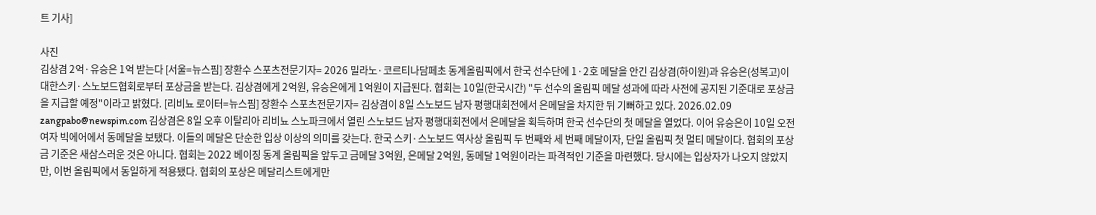트 기사]

사진
김상겸 2억·유승은 1억 받는다 [서울=뉴스핌] 장환수 스포츠전문기자= 2026 밀라노·코르티나담페초 동계올림픽에서 한국 선수단에 1·2호 메달을 안긴 김상겸(하이원)과 유승은(성복고)이 대한스키·스노보드협회로부터 포상금을 받는다. 김상겸에게 2억원, 유승은에게 1억원이 지급된다. 협회는 10일(한국시간) "두 선수의 올림픽 메달 성과에 따라 사전에 공지된 기준대로 포상금을 지급할 예정"이라고 밝혔다. [리비뇨 로이터=뉴스핌] 장환수 스포츠전문기자= 김상겸이 8일 스노보드 남자 평행대회전에서 은메달을 차지한 뒤 기뻐하고 있다. 2026.02.09 zangpabo@newspim.com 김상겸은 8일 오후 이탈리아 리비뇨 스노파크에서 열린 스노보드 남자 평행대회전에서 은메달을 획득하며 한국 선수단의 첫 메달을 열었다. 이어 유승은이 10일 오전 여자 빅에어에서 동메달을 보탰다. 이들의 메달은 단순한 입상 이상의 의미를 갖는다. 한국 스키·스노보드 역사상 올림픽 두 번째와 세 번째 메달이자, 단일 올림픽 첫 멀티 메달이다. 협회의 포상금 기준은 새삼스러운 것은 아니다. 협회는 2022 베이징 동계 올림픽을 앞두고 금메달 3억원, 은메달 2억원, 동메달 1억원이라는 파격적인 기준을 마련했다. 당시에는 입상자가 나오지 않았지만, 이번 올림픽에서 동일하게 적용됐다. 협회의 포상은 메달리스트에게만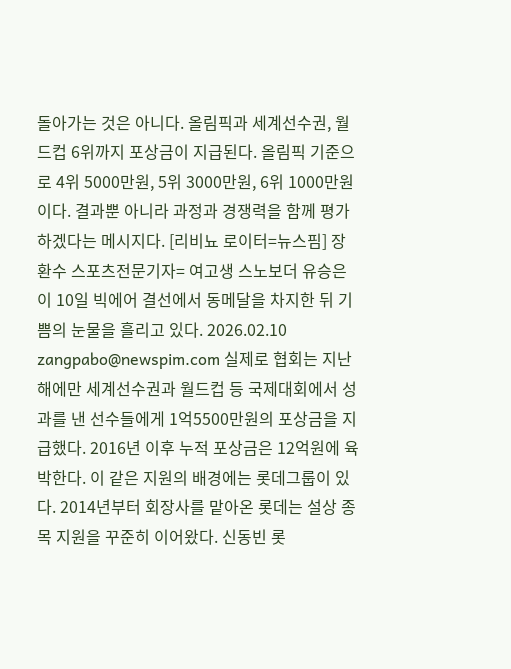돌아가는 것은 아니다. 올림픽과 세계선수권, 월드컵 6위까지 포상금이 지급된다. 올림픽 기준으로 4위 5000만원, 5위 3000만원, 6위 1000만원이다. 결과뿐 아니라 과정과 경쟁력을 함께 평가하겠다는 메시지다. [리비뇨 로이터=뉴스핌] 장환수 스포츠전문기자= 여고생 스노보더 유승은이 10일 빅에어 결선에서 동메달을 차지한 뒤 기쁨의 눈물을 흘리고 있다. 2026.02.10 zangpabo@newspim.com 실제로 협회는 지난해에만 세계선수권과 월드컵 등 국제대회에서 성과를 낸 선수들에게 1억5500만원의 포상금을 지급했다. 2016년 이후 누적 포상금은 12억원에 육박한다. 이 같은 지원의 배경에는 롯데그룹이 있다. 2014년부터 회장사를 맡아온 롯데는 설상 종목 지원을 꾸준히 이어왔다. 신동빈 롯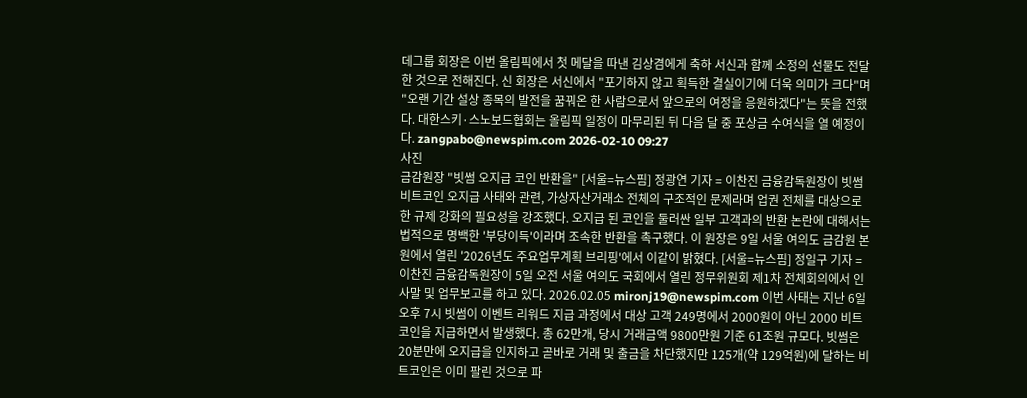데그룹 회장은 이번 올림픽에서 첫 메달을 따낸 김상겸에게 축하 서신과 함께 소정의 선물도 전달한 것으로 전해진다. 신 회장은 서신에서 "포기하지 않고 획득한 결실이기에 더욱 의미가 크다"며 "오랜 기간 설상 종목의 발전을 꿈꿔온 한 사람으로서 앞으로의 여정을 응원하겠다"는 뜻을 전했다. 대한스키·스노보드협회는 올림픽 일정이 마무리된 뒤 다음 달 중 포상금 수여식을 열 예정이다. zangpabo@newspim.com 2026-02-10 09:27
사진
금감원장 "빗썸 오지급 코인 반환을" [서울=뉴스핌] 정광연 기자 = 이찬진 금융감독원장이 빗썸 비트코인 오지급 사태와 관련, 가상자산거래소 전체의 구조적인 문제라며 업권 전체를 대상으로 한 규제 강화의 필요성을 강조했다. 오지급 된 코인을 둘러싼 일부 고객과의 반환 논란에 대해서는 법적으로 명백한 '부당이득'이라며 조속한 반환을 촉구했다. 이 원장은 9일 서울 여의도 금감원 본원에서 열린 '2026년도 주요업무계획 브리핑'에서 이같이 밝혔다. [서울=뉴스핌] 정일구 기자 = 이찬진 금융감독원장이 5일 오전 서울 여의도 국회에서 열린 정무위원회 제1차 전체회의에서 인사말 및 업무보고를 하고 있다. 2026.02.05 mironj19@newspim.com 이번 사태는 지난 6일 오후 7시 빗썸이 이벤트 리워드 지급 과정에서 대상 고객 249명에서 2000원이 아닌 2000 비트코인을 지급하면서 발생했다. 총 62만개, 당시 거래금액 9800만원 기준 61조원 규모다. 빗썸은 20분만에 오지급을 인지하고 곧바로 거래 및 출금을 차단했지만 125개(약 129억원)에 달하는 비트코인은 이미 팔린 것으로 파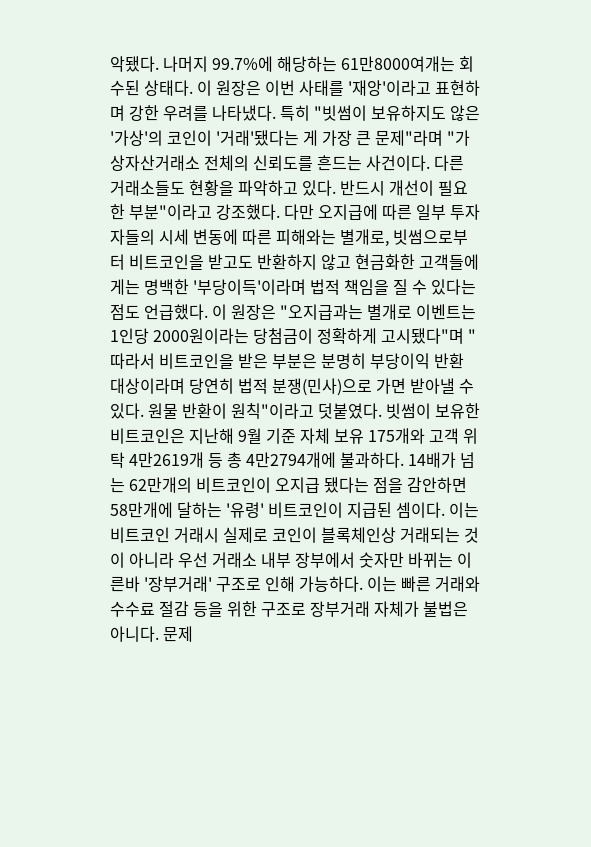악됐다. 나머지 99.7%에 해당하는 61만8000여개는 회수된 상태다. 이 원장은 이번 사태를 '재앙'이라고 표현하며 강한 우려를 나타냈다. 특히 "빗썸이 보유하지도 않은 '가상'의 코인이 '거래'됐다는 게 가장 큰 문제"라며 "가상자산거래소 전체의 신뢰도를 흔드는 사건이다. 다른 거래소들도 현황을 파악하고 있다. 반드시 개선이 필요한 부분"이라고 강조했다. 다만 오지급에 따른 일부 투자자들의 시세 변동에 따른 피해와는 별개로, 빗썸으로부터 비트코인을 받고도 반환하지 않고 현금화한 고객들에게는 명백한 '부당이득'이라며 법적 책임을 질 수 있다는 점도 언급했다. 이 원장은 "오지급과는 별개로 이벤트는 1인당 2000원이라는 당첨금이 정확하게 고시됐다"며 "따라서 비트코인을 받은 부분은 분명히 부당이익 반환 대상이라며 당연히 법적 분쟁(민사)으로 가면 받아낼 수 있다. 원물 반환이 원칙"이라고 덧붙였다. 빗썸이 보유한 비트코인은 지난해 9월 기준 자체 보유 175개와 고객 위탁 4만2619개 등 총 4만2794개에 불과하다. 14배가 넘는 62만개의 비트코인이 오지급 됐다는 점을 감안하면 58만개에 달하는 '유령' 비트코인이 지급된 셈이다. 이는 비트코인 거래시 실제로 코인이 블록체인상 거래되는 것이 아니라 우선 거래소 내부 장부에서 숫자만 바뀌는 이른바 '장부거래' 구조로 인해 가능하다. 이는 빠른 거래와 수수료 절감 등을 위한 구조로 장부거래 자체가 불법은 아니다. 문제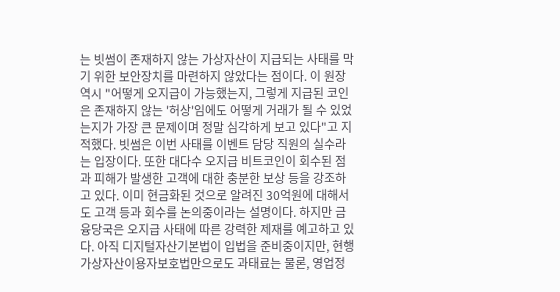는 빗썸이 존재하지 않는 가상자산이 지급되는 사태를 막기 위한 보안장치를 마련하지 않았다는 점이다. 이 원장 역시 "어떻게 오지급이 가능했는지, 그렇게 지급된 코인은 존재하지 않는 '허상'임에도 어떻게 거래가 될 수 있었는지가 가장 큰 문제이며 정말 심각하게 보고 있다"고 지적했다. 빗썸은 이번 사태를 이벤트 담당 직원의 실수라는 입장이다. 또한 대다수 오지급 비트코인이 회수된 점과 피해가 발생한 고객에 대한 충분한 보상 등을 강조하고 있다. 이미 현금화된 것으로 알려진 30억원에 대해서도 고객 등과 회수를 논의중이라는 설명이다. 하지만 금융당국은 오지급 사태에 따른 강력한 제재를 예고하고 있다. 아직 디지털자산기본법이 입법을 준비중이지만, 현행 가상자산이용자보호법만으로도 과태료는 물론, 영업정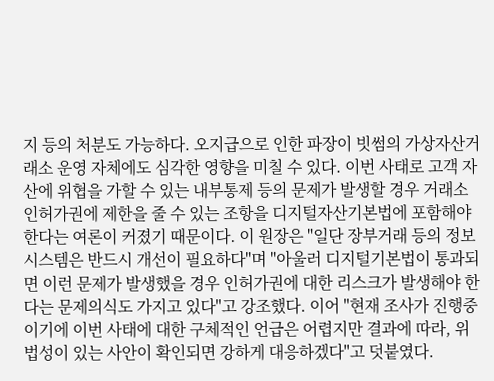지 등의 처분도 가능하다. 오지급으로 인한 파장이 빗썸의 가상자산거래소 운영 자체에도 심각한 영향을 미칠 수 있다. 이번 사태로 고객 자산에 위협을 가할 수 있는 내부통제 등의 문제가 발생할 경우 거래소 인허가권에 제한을 줄 수 있는 조항을 디지털자산기본법에 포함해야 한다는 여론이 커졌기 때문이다. 이 원장은 "일단 장부거래 등의 정보 시스템은 반드시 개선이 필요하다"며 "아울러 디지털기본법이 통과되면 이런 문제가 발생했을 경우 인허가권에 대한 리스크가 발생해야 한다는 문제의식도 가지고 있다"고 강조했다. 이어 "현재 조사가 진행중이기에 이번 사태에 대한 구체적인 언급은 어렵지만 결과에 따라, 위법성이 있는 사안이 확인되면 강하게 대응하겠다"고 덧붙였다.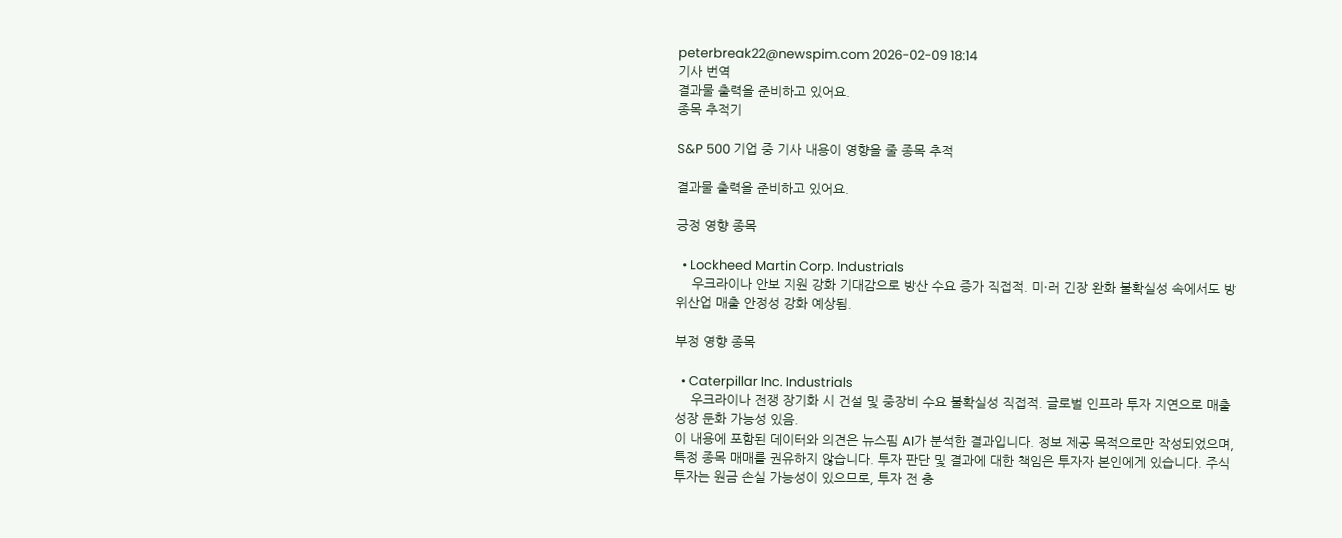peterbreak22@newspim.com 2026-02-09 18:14
기사 번역
결과물 출력을 준비하고 있어요.
종목 추적기

S&P 500 기업 중 기사 내용이 영향을 줄 종목 추적

결과물 출력을 준비하고 있어요.

긍정 영향 종목

  • Lockheed Martin Corp. Industrials
    우크라이나 안보 지원 강화 기대감으로 방산 수요 증가 직접적. 미·러 긴장 완화 불확실성 속에서도 방위산업 매출 안정성 강화 예상됨.

부정 영향 종목

  • Caterpillar Inc. Industrials
    우크라이나 전쟁 장기화 시 건설 및 중장비 수요 불확실성 직접적. 글로벌 인프라 투자 지연으로 매출 성장 둔화 가능성 있음.
이 내용에 포함된 데이터와 의견은 뉴스핌 AI가 분석한 결과입니다. 정보 제공 목적으로만 작성되었으며, 특정 종목 매매를 권유하지 않습니다. 투자 판단 및 결과에 대한 책임은 투자자 본인에게 있습니다. 주식 투자는 원금 손실 가능성이 있으므로, 투자 전 충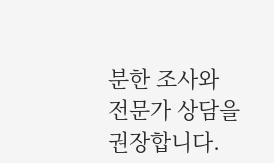분한 조사와 전문가 상담을 권장합니다.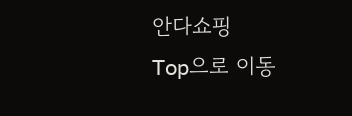안다쇼핑
Top으로 이동